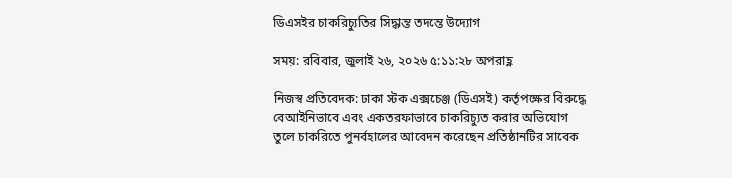ডিএসইর চাকরিচ্যুতির সিদ্ধান্ত তদন্তে উদ্যোগ

সময়: রবিবার, জুলাই ২৬, ২০২৬ ৫:১১:২৮ অপরাহ্ণ

নিজস্ব প্রতিবেদক: ঢাকা স্টক এক্সচেঞ্জ (ডিএসই) কর্তৃপক্ষের বিরুদ্ধে বেআইনিভাবে এবং একতরফাভাবে চাকরিচ্যুত করার অভিযোগ তুলে চাকরিতে পুনর্বহালের আবেদন করেছেন প্রতিষ্ঠানটির সাবেক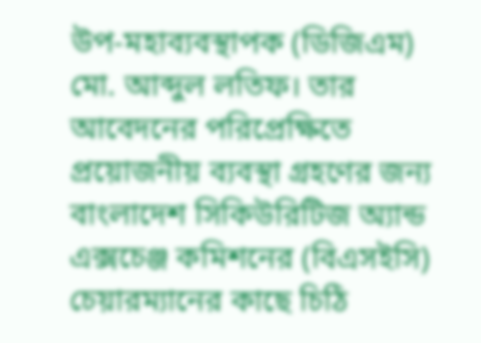উপ-মহাব্যবস্থাপক (ডিজিএম) মো. আব্দুল লতিফ। তার আবেদনের পরিপ্রেক্ষিতে প্রয়োজনীয় ব্যবস্থা গ্রহণের জন্য বাংলাদেশ সিকিউরিটিজ অ্যান্ড এক্সচেঞ্জ কমিশনের (বিএসইসি) চেয়ারম্যানের কাছে চিঠি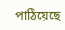পাঠিয়েছে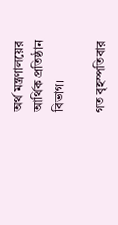অর্থ মন্ত্রণালয়ের আর্থিক প্রতিষ্ঠান বিভাগ।

গত বৃহস্পতিবার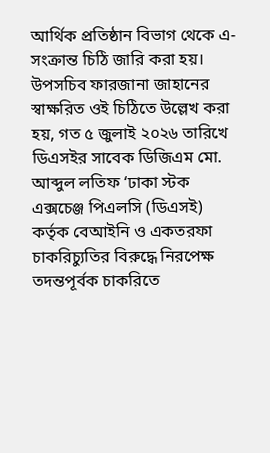আর্থিক প্রতিষ্ঠান বিভাগ থেকে এ-সংক্রান্ত চিঠি জারি করা হয়। উপসচিব ফারজানা জাহানের স্বাক্ষরিত ওই চিঠিতে উল্লেখ করা হয়, গত ৫ জুলাই ২০২৬ তারিখে ডিএসইর সাবেক ডিজিএম মো. আব্দুল লতিফ ‘ঢাকা স্টক এক্সচেঞ্জ পিএলসি (ডিএসই) কর্তৃক বেআইনি ও একতরফা চাকরিচ্যুতির বিরুদ্ধে নিরপেক্ষ তদন্তপূর্বক চাকরিতে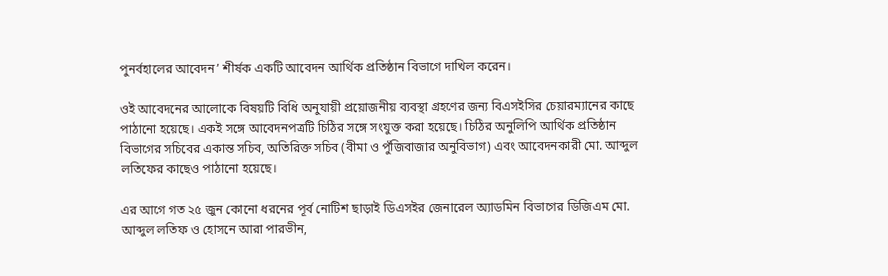পুনর্বহালের আবেদন’ শীর্ষক একটি আবেদন আর্থিক প্রতিষ্ঠান বিভাগে দাখিল করেন।

ওই আবেদনের আলোকে বিষয়টি বিধি অনুযায়ী প্রয়োজনীয় ব্যবস্থা গ্রহণের জন্য বিএসইসির চেয়ারম্যানের কাছে পাঠানো হয়েছে। একই সঙ্গে আবেদনপত্রটি চিঠির সঙ্গে সংযুক্ত করা হয়েছে। চিঠির অনুলিপি আর্থিক প্রতিষ্ঠান বিভাগের সচিবের একান্ত সচিব, অতিরিক্ত সচিব (বীমা ও পুঁজিবাজার অনুবিভাগ) এবং আবেদনকারী মো. আব্দুল লতিফের কাছেও পাঠানো হয়েছে।

এর আগে গত ২৫ জুন কোনো ধরনের পূর্ব নোটিশ ছাড়াই ডিএসইর জেনারেল অ্যাডমিন বিভাগের ডিজিএম মো. আব্দুল লতিফ ও হোসনে আরা পারভীন,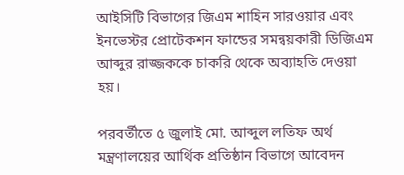আইসিটি বিভাগের জিএম শাহিন সারওয়ার এবং ইনভেস্টর প্রোটেকশন ফান্ডের সমন্বয়কারী ডিজিএম আব্দুর রাজ্জককে চাকরি থেকে অব্যাহতি দেওয়া হয়।

পরবর্তীতে ৫ জুলাই মো. আব্দুল লতিফ অর্থ মন্ত্রণালয়ের আর্থিক প্রতিষ্ঠান বিভাগে আবেদন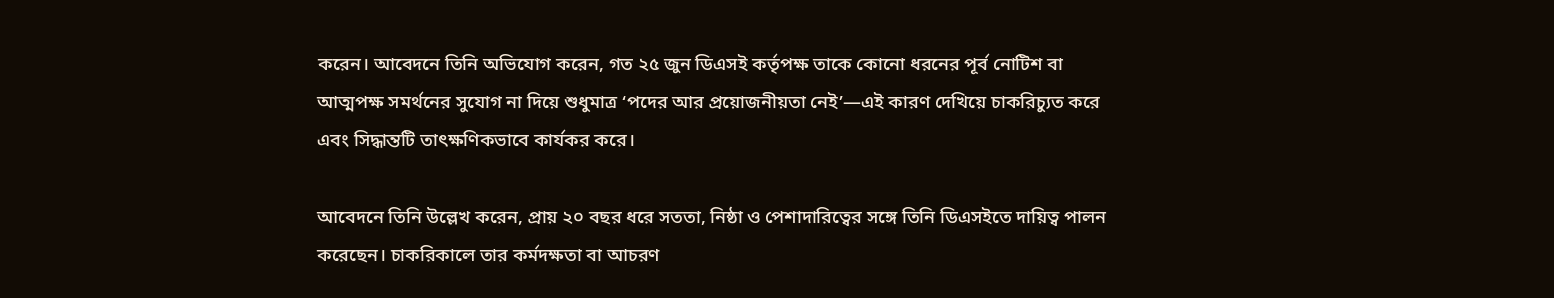করেন। আবেদনে তিনি অভিযোগ করেন, গত ২৫ জুন ডিএসই কর্তৃপক্ষ তাকে কোনো ধরনের পূর্ব নোটিশ বা আত্মপক্ষ সমর্থনের সুযোগ না দিয়ে শুধুমাত্র ‘পদের আর প্রয়োজনীয়তা নেই’—এই কারণ দেখিয়ে চাকরিচ্যুত করে এবং সিদ্ধান্তটি তাৎক্ষণিকভাবে কার্যকর করে।

আবেদনে তিনি উল্লেখ করেন, প্রায় ২০ বছর ধরে সততা, নিষ্ঠা ও পেশাদারিত্বের সঙ্গে তিনি ডিএসইতে দায়িত্ব পালন করেছেন। চাকরিকালে তার কর্মদক্ষতা বা আচরণ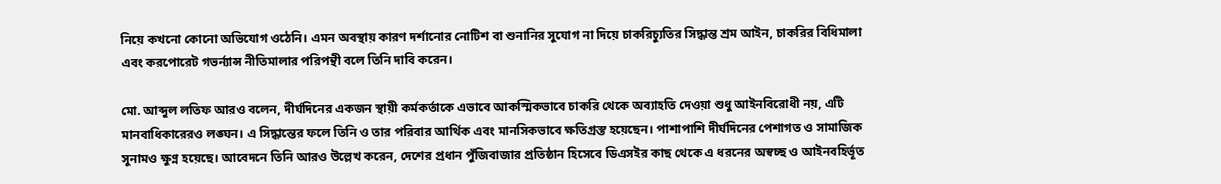নিয়ে কখনো কোনো অভিযোগ ওঠেনি। এমন অবস্থায় কারণ দর্শানোর নোটিশ বা শুনানির সুযোগ না দিয়ে চাকরিচ্যুতির সিদ্ধান্ত শ্রম আইন, চাকরির বিধিমালা এবং করপোরেট গভর্ন্যান্স নীতিমালার পরিপন্থী বলে তিনি দাবি করেন।

মো. আব্দুল লতিফ আরও বলেন, দীর্ঘদিনের একজন স্থায়ী কর্মকর্তাকে এভাবে আকস্মিকভাবে চাকরি থেকে অব্যাহতি দেওয়া শুধু আইনবিরোধী নয়, এটি মানবাধিকারেরও লঙ্ঘন। এ সিদ্ধান্তের ফলে তিনি ও তার পরিবার আর্থিক এবং মানসিকভাবে ক্ষতিগ্রস্ত হয়েছেন। পাশাপাশি দীর্ঘদিনের পেশাগত ও সামাজিক সুনামও ক্ষুণ্ন হয়েছে। আবেদনে তিনি আরও উল্লেখ করেন, দেশের প্রধান পুঁজিবাজার প্রতিষ্ঠান হিসেবে ডিএসইর কাছ থেকে এ ধরনের অস্বচ্ছ ও আইনবহির্ভূত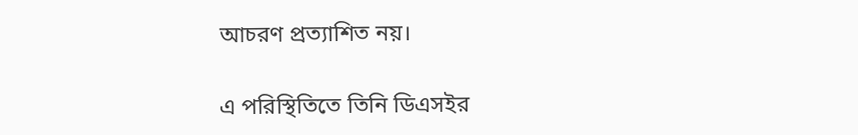আচরণ প্রত্যাশিত নয়।

এ পরিস্থিতিতে তিনি ডিএসইর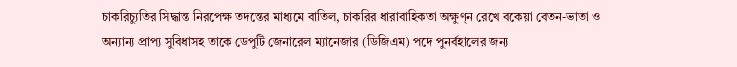চাকরিচ্যুতির সিদ্ধান্ত নিরপেক্ষ তদন্তের মাধ্যমে বাতিল, চাকরির ধারাবাহিকতা অক্ষুণ্ন রেখে বকেয়া বেতন-ভাতা ও অন্যান্য প্রাপ্য সুবিধাসহ তাকে ডেপুটি জেনারেল ম্যানেজার (ডিজিএম) পদে পুনর্বহালের জন্য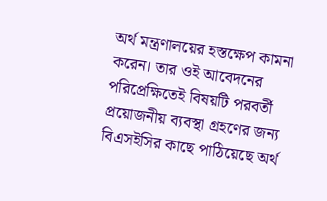অর্থ মন্ত্রণালয়ের হস্তক্ষেপ কামনা করেন। তার ওই আবেদনের পরিপ্রেক্ষিতেই বিষয়টি পরবর্তী প্রয়োজনীয় ব্যবস্থা গ্রহণের জন্য বিএসইসির কাছে পাঠিয়েছে অর্থ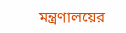মন্ত্রণালয়ের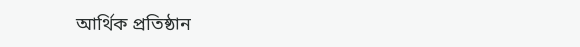আর্থিক প্রতিষ্ঠান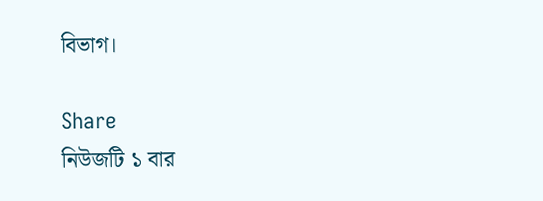বিভাগ।

Share
নিউজটি ১ বার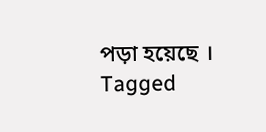পড়া হয়েছে ।
Tagged